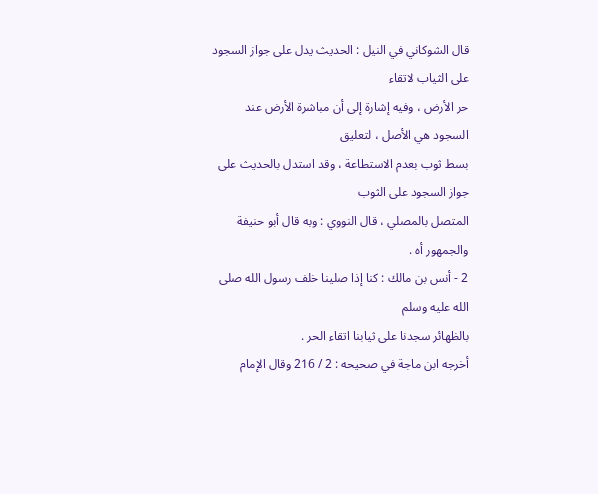قال الشوكاني في النيل : الحديث يدل على جواز السجود على الثياب لاتقاء
حر الأرض ، وفيه إشارة إلى أن مباشرة الأرض عند السجود هي الأصل ، لتعليق
بسط ثوب بعدم الاستطاعة ، وقد استدل بالحديث على جواز السجود على الثوب
المتصل بالمصلي ، قال النووي : وبه قال أبو حنيفة والجمهور أه .
2 - أنس بن مالك : كنا إذا صلينا خلف رسول الله صلى الله عليه وسلم
بالظهائر سجدنا على ثيابنا اتقاء الحر .
أخرجه ابن ماجة في صحيحه : 2 / 216 وقال الإمام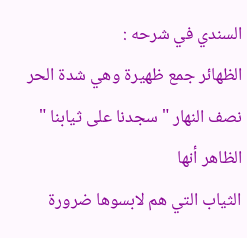السندي في شرحه :
الظهائر جمع ظهيرة وهي شدة الحر نصف النهار " سجدنا على ثيابنا " الظاهر أنها
الثياب التي هم لابسوها ضرورة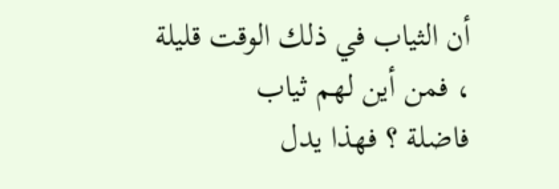أن الثياب في ذلك الوقت قليلة ، فمن أين لهم ثياب
فاضلة ؟ فهذا يدل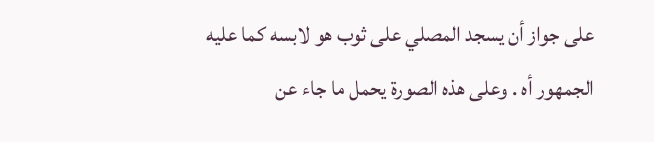على جواز أن يسجد المصلي على ثوب هو لابسه كما عليه
الجمهور أه . وعلى هذه الصورة يحمل ما جاء عن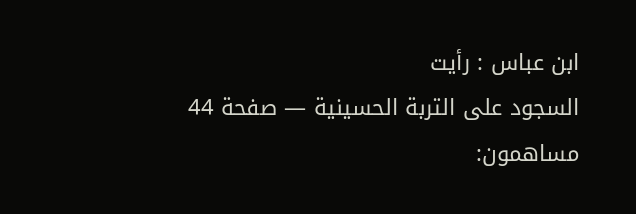ابن عباس : رأيت
السجود على التربة الحسينية — صفحة 44
مساهمون: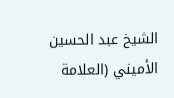الشيخ عبد الحسين الأميني (العلامة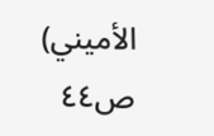الأميني)
ص٤٤